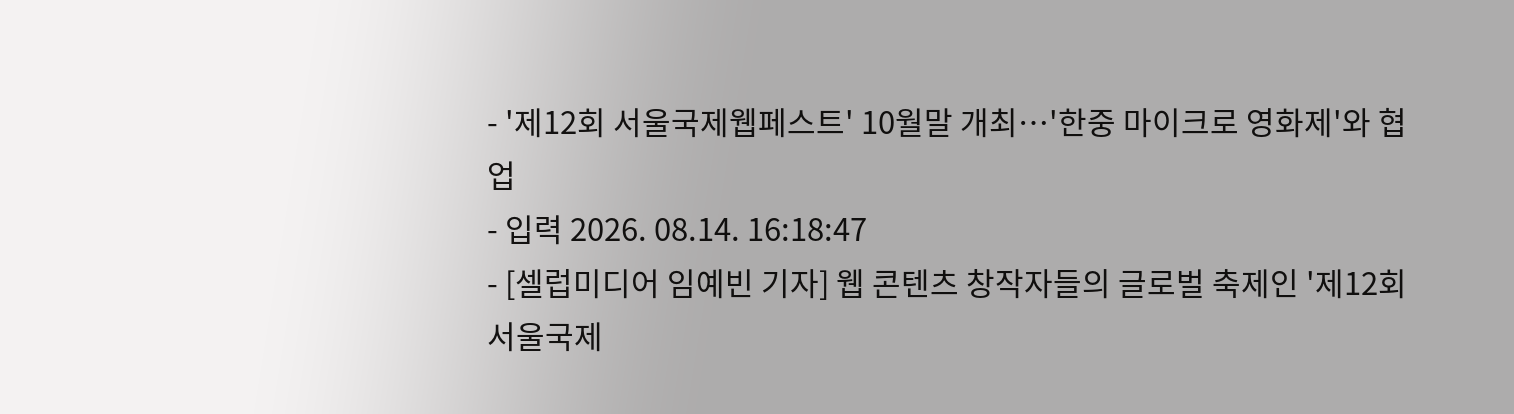- '제12회 서울국제웹페스트' 10월말 개최…'한중 마이크로 영화제'와 협업
- 입력 2026. 08.14. 16:18:47
- [셀럽미디어 임예빈 기자] 웹 콘텐츠 창작자들의 글로벌 축제인 '제12회 서울국제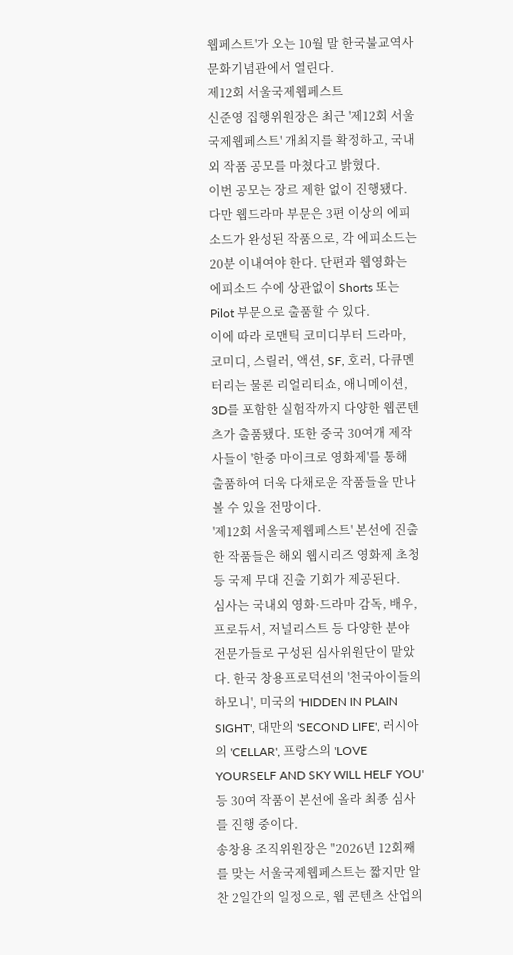웹페스트'가 오는 10월 말 한국불교역사문화기념관에서 열린다.
제12회 서울국제웹페스트
신준영 집행위원장은 최근 '제12회 서울국제웹페스트' 개최지를 확정하고, 국내외 작품 공모를 마쳤다고 밝혔다.
이번 공모는 장르 제한 없이 진행됐다. 다만 웹드라마 부문은 3편 이상의 에피소드가 완성된 작품으로, 각 에피소드는 20분 이내여야 한다. 단편과 웹영화는 에피소드 수에 상관없이 Shorts 또는 Pilot 부문으로 출품할 수 있다.
이에 따라 로맨틱 코미디부터 드라마, 코미디, 스릴러, 액션, SF, 호러, 다큐멘터리는 물론 리얼리티쇼, 애니메이션, 3D를 포함한 실험작까지 다양한 웹콘텐츠가 출품됐다. 또한 중국 30여개 제작사들이 '한중 마이크로 영화제'를 통해 출품하여 더욱 다채로운 작품들을 만나볼 수 있을 전망이다.
'제12회 서울국제웹페스트' 본선에 진출한 작품들은 해외 웹시리즈 영화제 초청 등 국제 무대 진출 기회가 제공된다.
심사는 국내외 영화·드라마 감독, 배우, 프로듀서, 저널리스트 등 다양한 분야 전문가들로 구성된 심사위원단이 맡았다. 한국 창용프로덕션의 '천국아이들의 하모니', 미국의 'HIDDEN IN PLAIN SIGHT', 대만의 'SECOND LIFE', 러시아의 'CELLAR', 프랑스의 'LOVE YOURSELF AND SKY WILL HELF YOU' 등 30여 작품이 본선에 올라 최종 심사를 진행 중이다.
송창용 조직위원장은 "2026년 12회째를 맞는 서울국제웹페스트는 짧지만 알찬 2일간의 일정으로, 웹 콘텐츠 산업의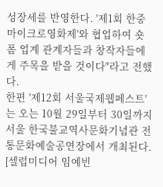성장세를 반영한다. '제1회 한중마이크로영화제'와 협업하여 숏폼 업계 관계자들과 창작자들에게 주목을 받을 것이다"라고 전했다.
한편 '제12회 서울국제웹페스트'는 오는 10월 29일부터 30일까지 서울 한국불교역사문화기념관 전통문화예술공연장에서 개최된다.
[셀럽미디어 임예빈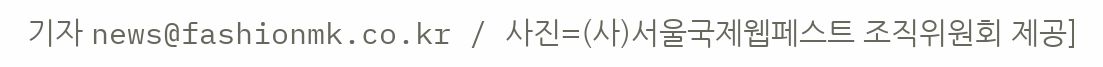기자 news@fashionmk.co.kr / 사진=(사)서울국제웹페스트 조직위원회 제공]